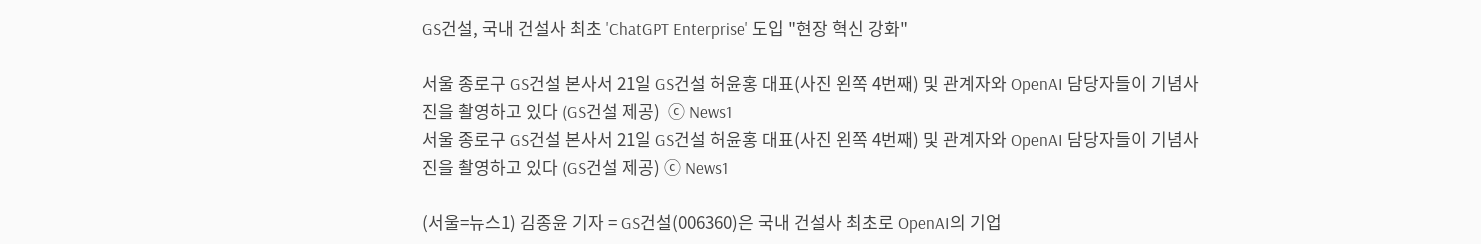GS건설, 국내 건설사 최초 'ChatGPT Enterprise' 도입 "현장 혁신 강화"

서울 종로구 GS건설 본사서 21일 GS건설 허윤홍 대표(사진 왼쪽 4번째) 및 관계자와 OpenAI 담당자들이 기념사진을 촬영하고 있다 (GS건설 제공)  ⓒ News1
서울 종로구 GS건설 본사서 21일 GS건설 허윤홍 대표(사진 왼쪽 4번째) 및 관계자와 OpenAI 담당자들이 기념사진을 촬영하고 있다 (GS건설 제공) ⓒ News1

(서울=뉴스1) 김종윤 기자 = GS건설(006360)은 국내 건설사 최초로 OpenAI의 기업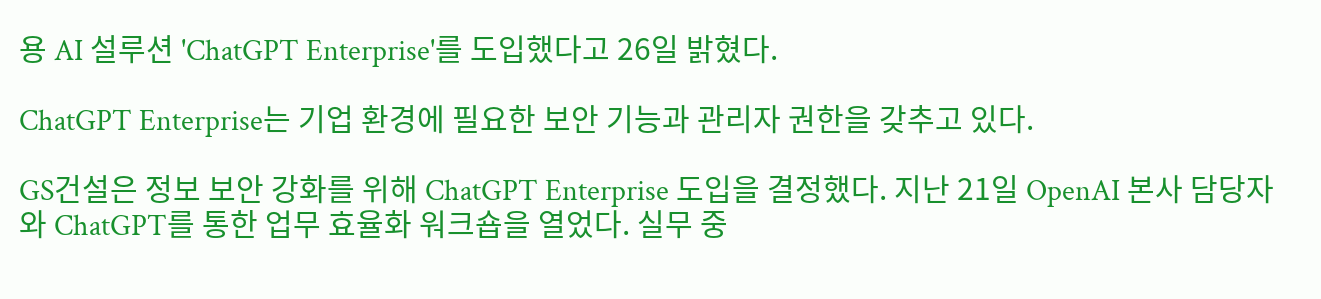용 AI 설루션 'ChatGPT Enterprise'를 도입했다고 26일 밝혔다.

ChatGPT Enterprise는 기업 환경에 필요한 보안 기능과 관리자 권한을 갖추고 있다.

GS건설은 정보 보안 강화를 위해 ChatGPT Enterprise 도입을 결정했다. 지난 21일 OpenAI 본사 담당자와 ChatGPT를 통한 업무 효율화 워크숍을 열었다. 실무 중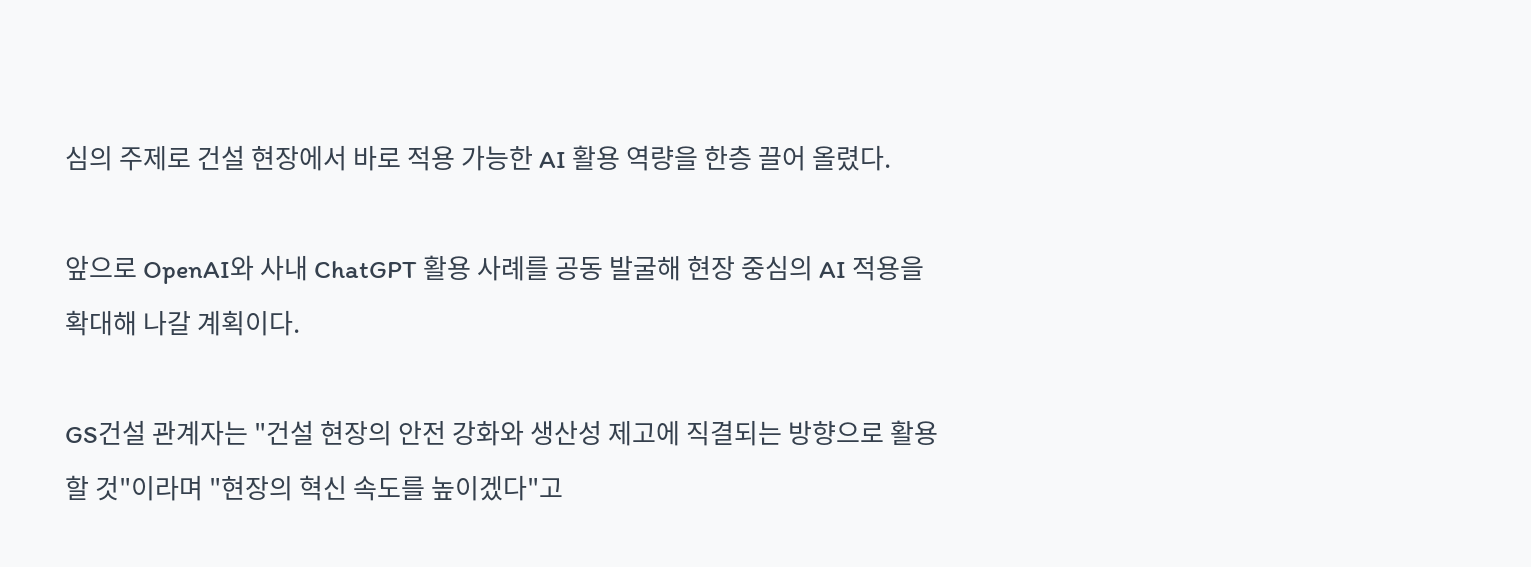심의 주제로 건설 현장에서 바로 적용 가능한 AI 활용 역량을 한층 끌어 올렸다.

앞으로 OpenAI와 사내 ChatGPT 활용 사례를 공동 발굴해 현장 중심의 AI 적용을 확대해 나갈 계획이다.

GS건설 관계자는 "건설 현장의 안전 강화와 생산성 제고에 직결되는 방향으로 활용할 것"이라며 "현장의 혁신 속도를 높이겠다"고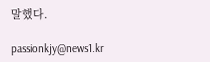말했다.

passionkjy@news1.kr